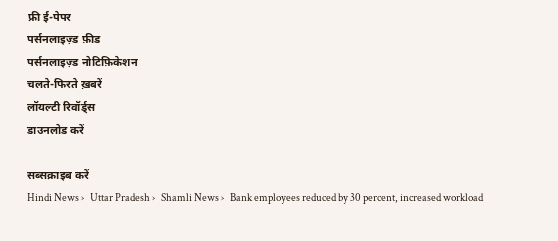फ्री ई-पेपर
पर्सनलाइज़्ड फ़ीड
पर्सनलाइज़्ड नोटिफ़िकेशन
चलते-फिरते ख़बरें
लॉयल्टी रिवॉर्ड्स
डाउनलोड करें

सब्सक्राइब करें
Hindi News ›   Uttar Pradesh ›   Shamli News ›   Bank employees reduced by 30 percent, increased workload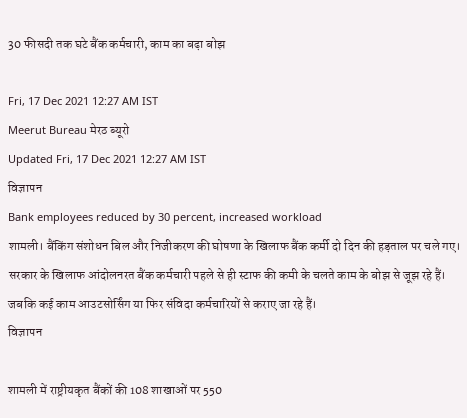30 फीसदी तक घटे बैंक कर्मचारी, काम का बढ़ा बोझ

Fri, 17 Dec 2021 12:27 AM IST
Meerut Bureau मेरठ ब्यूरो
Updated Fri, 17 Dec 2021 12:27 AM IST
विज्ञापन
Bank employees reduced by 30 percent, increased workload
शामली। बैंकिंग संशोधन बिल और निजीकरण की घोषणा के खिलाफ बैंक कर्मी दो दिन की हड़ताल पर चले गए। सरकार के खिलाफ आंदोलनरत बैंक कर्मचारी पहले से ही स्टाफ की कमी के चलते काम के बोझ से जूझ रहे हैं। जबकि कई काम आउटसोर्सिंग या फिर संविदा कर्मचारियों से कराए जा रहे हैं।
विज्ञापन

शामली में राष्ट्रीयकृत बैंकों की 108 शाखाओं पर 550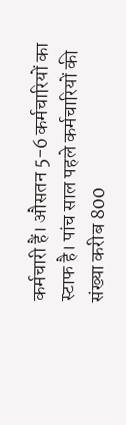कर्मचारी हैं। औसतन 5-6 कर्मचारियों का स्टाफ है। पांच साल पहले कर्मचारियों की संख्या करीब 800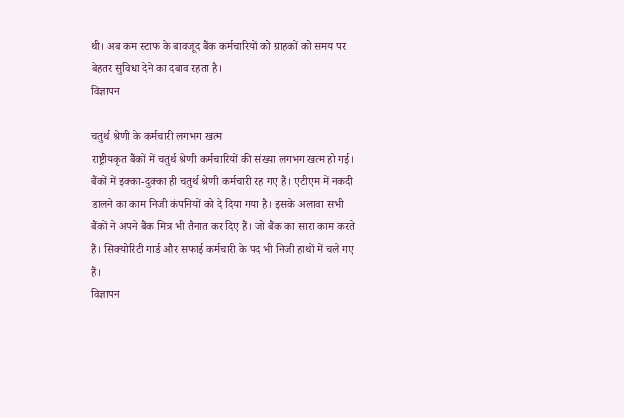थी। अब कम स्टाफ के बावजूद बैंक कर्मचारियों को ग्राहकों को समय पर बेहतर सुविधा देने का दबाव रहता है।
विज्ञापन

चतुर्थ श्रेणी के कर्मचारी लगभग खत्म
राष्ट्रीयकृत बैंकों में चतुर्थ श्रेणी कर्मचारियों की संख्या लगभग खत्म हो गई। बैंकों में इक्का-दुक्का ही चतुर्थ श्रेणी कर्मचारी रह गए हैं। एटीएम में नकदी डालने का काम निजी कंपनियों को दे दिया गया है। इसके अलावा सभी बैंकों ने अपने बैंक मित्र भी तैनात कर दिए हैं। जो बैंक का सारा काम करते हैं। सिक्योरिटी गार्ड और सफाई कर्मचारी के पद भी निजी हाथों में चले गए हैं।
विज्ञापन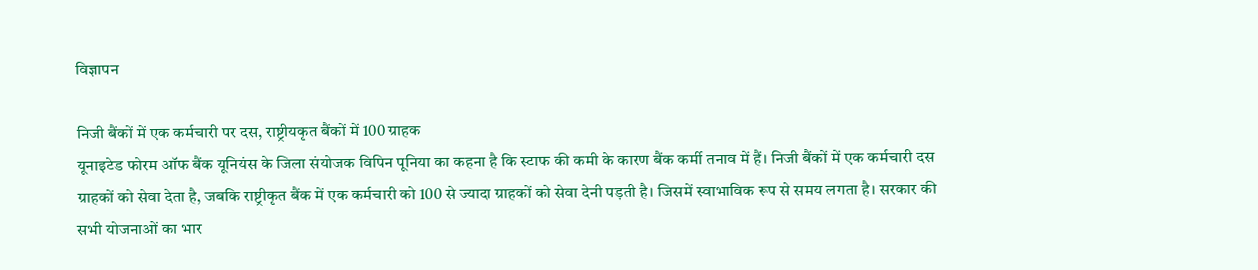विज्ञापन

निजी बैंकों में एक कर्मचारी पर दस, राष्ट्रीयकृत बैंकों में 100 ग्राहक
यूनाइटेड फोरम ऑफ बैंक यूनियंस के जिला संयोजक विपिन पूनिया का कहना है कि स्टाफ की कमी के कारण बैंक कर्मी तनाव में हैं। निजी बैंकों में एक कर्मचारी दस ग्राहकों को सेवा देता है, जबकि राष्ट्रीकृत बैंक में एक कर्मचारी को 100 से ज्यादा ग्राहकों को सेवा देनी पड़ती है। जिसमें स्वाभाविक रूप से समय लगता है। सरकार की सभी योजनाओं का भार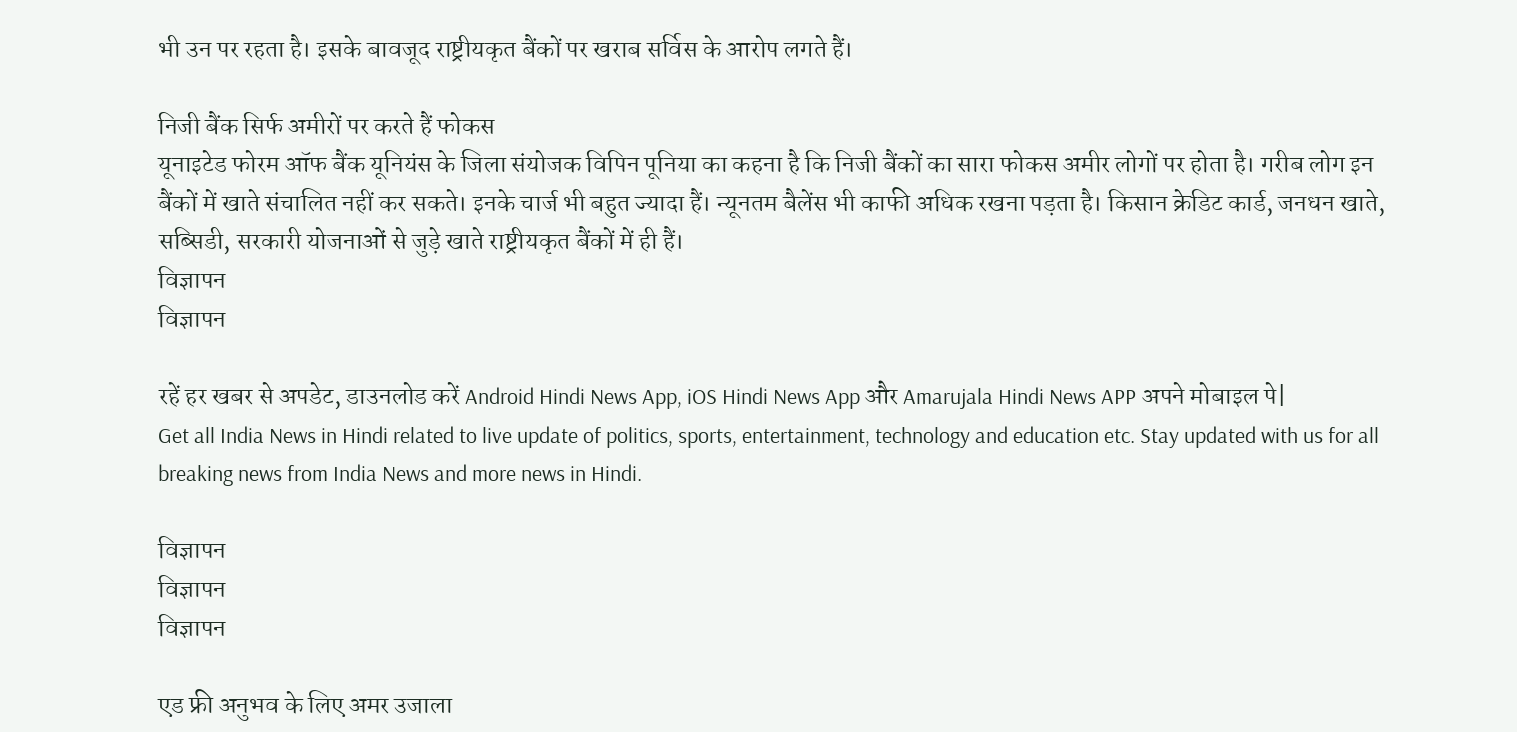भी उन पर रहता है। इसके बावजूद राष्ट्रीयकृत बैंकों पर खराब सर्विस के आरोप लगते हैं।

निजी बैंक सिर्फ अमीरों पर करते हैं फोकस
यूनाइटेड फोरम ऑफ बैंक यूनियंस के जिला संयोजक विपिन पूनिया का कहना है कि निजी बैंकों का सारा फोकस अमीर लोगों पर होता है। गरीब लोग इन बैंकों में खाते संचालित नहीं कर सकते। इनके चार्ज भी बहुत ज्यादा हैं। न्यूनतम बैलेंस भी काफी अधिक रखना पड़ता है। किसान क्रेडिट कार्ड, जनधन खाते, सब्सिडी, सरकारी योजनाओं से जुड़े खाते राष्ट्रीयकृत बैंकों में ही हैं।
विज्ञापन
विज्ञापन

रहें हर खबर से अपडेट, डाउनलोड करें Android Hindi News App, iOS Hindi News App और Amarujala Hindi News APP अपने मोबाइल पे|
Get all India News in Hindi related to live update of politics, sports, entertainment, technology and education etc. Stay updated with us for all breaking news from India News and more news in Hindi.

विज्ञापन
विज्ञापन
विज्ञापन

एड फ्री अनुभव के लिए अमर उजाला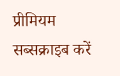प्रीमियम सब्सक्राइब करें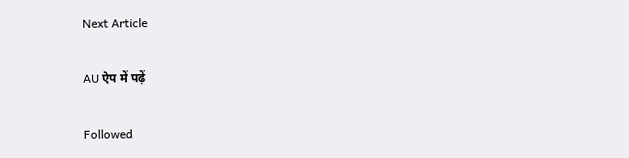Next Article

AU ऐप में पढ़ें

Followed